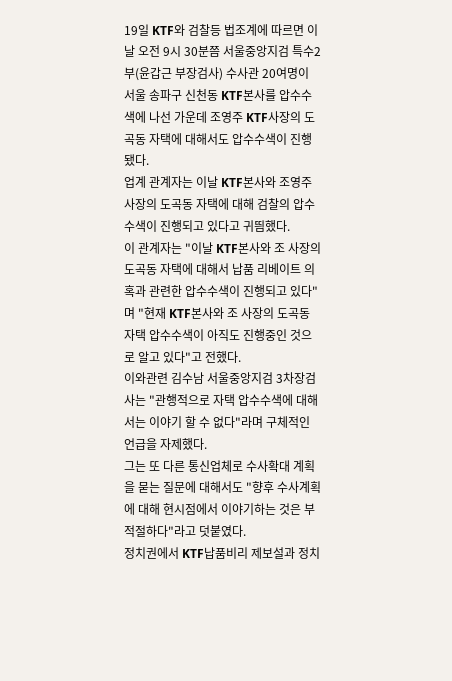19일 KTF와 검찰등 법조계에 따르면 이날 오전 9시 30분쯤 서울중앙지검 특수2부(윤갑근 부장검사) 수사관 20여명이 서울 송파구 신천동 KTF본사를 압수수색에 나선 가운데 조영주 KTF사장의 도곡동 자택에 대해서도 압수수색이 진행됐다.
업계 관계자는 이날 KTF본사와 조영주 사장의 도곡동 자택에 대해 검찰의 압수수색이 진행되고 있다고 귀띔했다.
이 관계자는 "이날 KTF본사와 조 사장의 도곡동 자택에 대해서 납품 리베이트 의혹과 관련한 압수수색이 진행되고 있다"며 "현재 KTF본사와 조 사장의 도곡동 자택 압수수색이 아직도 진행중인 것으로 알고 있다"고 전했다.
이와관련 김수남 서울중앙지검 3차장검사는 "관행적으로 자택 압수수색에 대해서는 이야기 할 수 없다"라며 구체적인 언급을 자제했다.
그는 또 다른 통신업체로 수사확대 계획을 묻는 질문에 대해서도 "향후 수사계획에 대해 현시점에서 이야기하는 것은 부적절하다"라고 덧붙였다.
정치권에서 KTF납품비리 제보설과 정치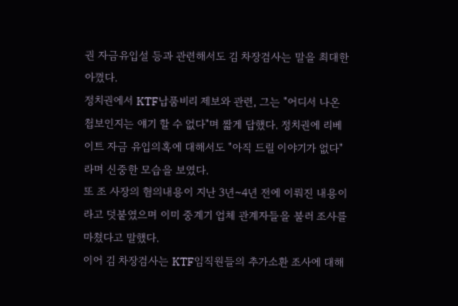권 자금유입설 등과 관련해서도 김 차장검사는 말을 최대한 아꼈다.
정치권에서 KTF납품비리 제보와 관련, 그는 "어디서 나온 첩보인지는 얘기 할 수 없다"며 짧게 답했다. 정치권에 리베이트 자금 유입의혹에 대해서도 "아직 드릴 이야기가 없다"라며 신중한 모습을 보였다.
또 조 사장의 혐의내용이 지난 3년~4년 전에 이뤄진 내용이라고 덧붙였으며 이미 중계기 업체 관계자들을 불러 조사를 마쳤다고 말했다.
이어 김 차장검사는 KTF임직원들의 추가소환 조사에 대해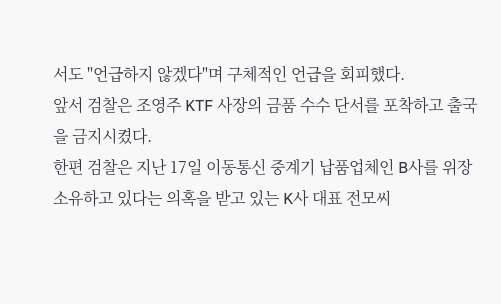서도 "언급하지 않겠다"며 구체적인 언급을 회피했다.
앞서 검찰은 조영주 KTF 사장의 금품 수수 단서를 포착하고 출국을 금지시켰다.
한편 검찰은 지난 17일 이동통신 중계기 납품업체인 B사를 위장 소유하고 있다는 의혹을 받고 있는 K사 대표 전모씨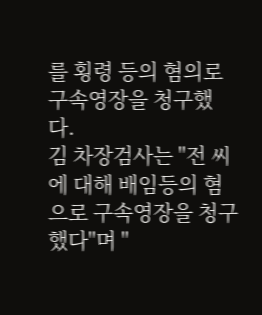를 횡령 등의 혐의로 구속영장을 청구했다.
김 차장검사는 "전 씨에 대해 배임등의 혐으로 구속영장을 청구했다"며 "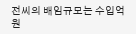전씨의 배임규모는 수입억원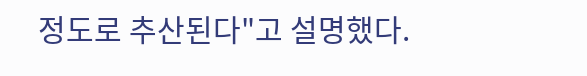정도로 추산된다"고 설명했다.